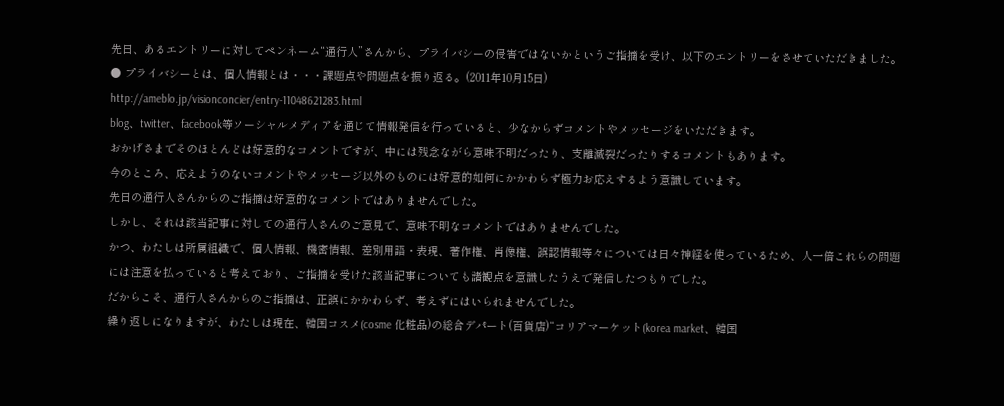先日、あるエントリーに対してペンネーム“通行人”さんから、プライバシーの侵害ではないかというご指摘を受け、以下のエントリーをさせていただきました。
● プライバシーとは、個人情報とは・・・課題点や問題点を振り返る。(2011年10月15日)
http://ameblo.jp/visionconcier/entry-11048621283.html
blog、twitter、facebook等ソーシャルメディアを通じて情報発信を行っていると、少なからずコメントやメッセージをいただきます。
おかげさまでそのほとんどは好意的なコメントですが、中には残念ながら意味不明だったり、支離滅裂だったりするコメントもあります。
今のところ、応えようのないコメントやメッセージ以外のものには好意的如何にかかわらず極力お応えするよう意識しています。
先日の通行人さんからのご指摘は好意的なコメントではありませんでした。
しかし、それは該当記事に対しての通行人さんのご意見で、意味不明なコメントではありませんでした。
かつ、わたしは所属組織で、個人情報、機密情報、差別用語・表現、著作権、肖像権、誤認情報等々については日々神経を使っているため、人一倍これらの問題には注意を払っていると考えており、ご指摘を受けた該当記事についても諸観点を意識したうえで発信したつもりでした。
だからこそ、通行人さんからのご指摘は、正誤にかかわらず、考えずにはいられませんでした。
繰り返しになりますが、わたしは現在、韓国コスメ(cosme 化粧品)の総合デパート(百貨店)“コリアマーケット(korea market、韓国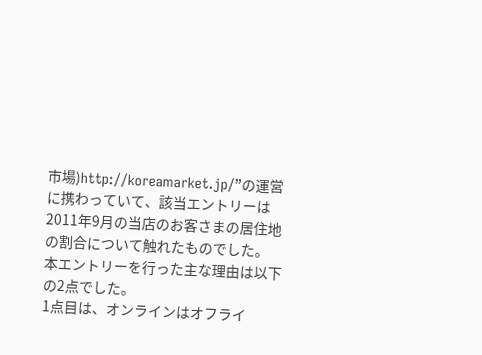市場)http://koreamarket.jp/”の運営に携わっていて、該当エントリーは2011年9月の当店のお客さまの居住地の割合について触れたものでした。
本エントリーを行った主な理由は以下の2点でした。
1点目は、オンラインはオフライ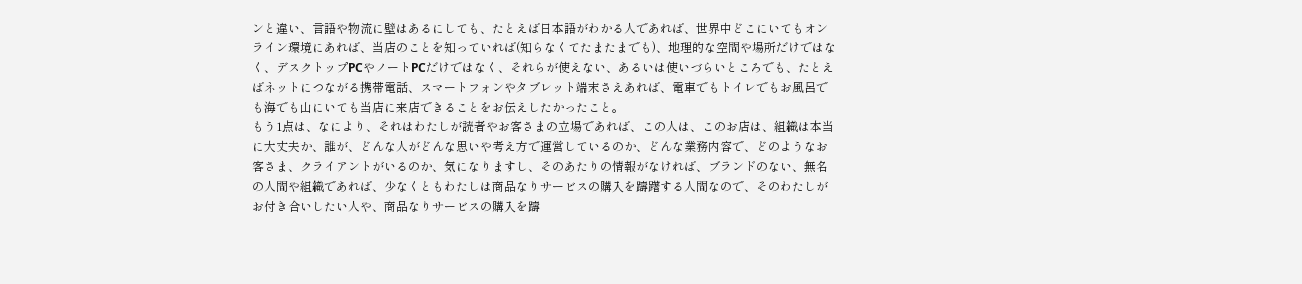ンと違い、言語や物流に壁はあるにしても、たとえば日本語がわかる人であれば、世界中どこにいてもオンライン環境にあれば、当店のことを知っていれば(知らなくてたまたまでも)、地理的な空間や場所だけではなく、デスクトップPCやノートPCだけではなく、それらが使えない、あるいは使いづらいところでも、たとえばネットにつながる携帯電話、スマートフォンやタブレット端末さえあれば、電車でもトイレでもお風呂でも海でも山にいても当店に来店できることをお伝えしたかったこと。
もう1点は、なにより、それはわたしが読者やお客さまの立場であれば、この人は、このお店は、組織は本当に大丈夫か、誰が、どんな人がどんな思いや考え方で運営しているのか、どんな業務内容で、どのようなお客さま、クライアントがいるのか、気になりますし、そのあたりの情報がなければ、ブランドのない、無名の人間や組織であれば、少なくともわたしは商品なりサービスの購入を躊躇する人間なので、そのわたしがお付き合いしたい人や、商品なりサービスの購入を躊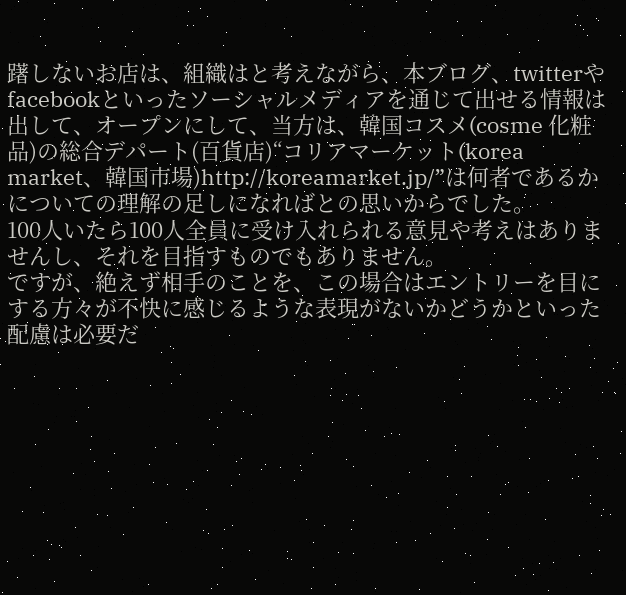躇しないお店は、組織はと考えながら、本ブログ、twitterやfacebookといったソーシャルメディアを通じて出せる情報は出して、オープンにして、当方は、韓国コスメ(cosme 化粧品)の総合デパート(百貨店)“コリアマーケット(korea market、韓国市場)http://koreamarket.jp/”は何者であるかについての理解の足しになればとの思いからでした。
100人いたら100人全員に受け入れられる意見や考えはありませんし、それを目指すものでもありません。
ですが、絶えず相手のことを、この場合はエントリーを目にする方々が不快に感じるような表現がないかどうかといった配慮は必要だ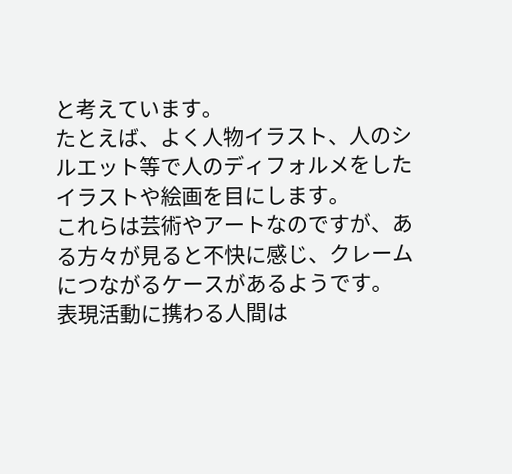と考えています。
たとえば、よく人物イラスト、人のシルエット等で人のディフォルメをしたイラストや絵画を目にします。
これらは芸術やアートなのですが、ある方々が見ると不快に感じ、クレームにつながるケースがあるようです。
表現活動に携わる人間は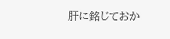肝に銘じておか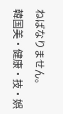ねばなりません。
韓国美・健康・技・娯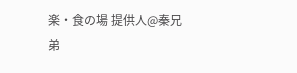楽・食の場 提供人@秦兄弟